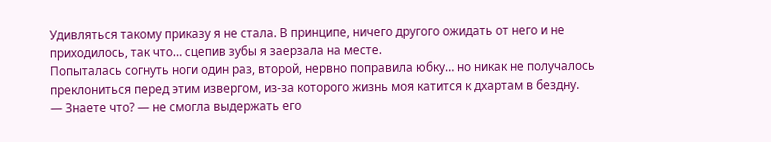Удивляться такому приказу я не стала. В принципе, ничего другого ожидать от него и не приходилось, так что… сцепив зубы я заерзала на месте.
Попыталась согнуть ноги один раз, второй, нервно поправила юбку… но никак не получалось преклониться перед этим извергом, из-за которого жизнь моя катится к дхартам в бездну.
— Знаете что? — не смогла выдержать его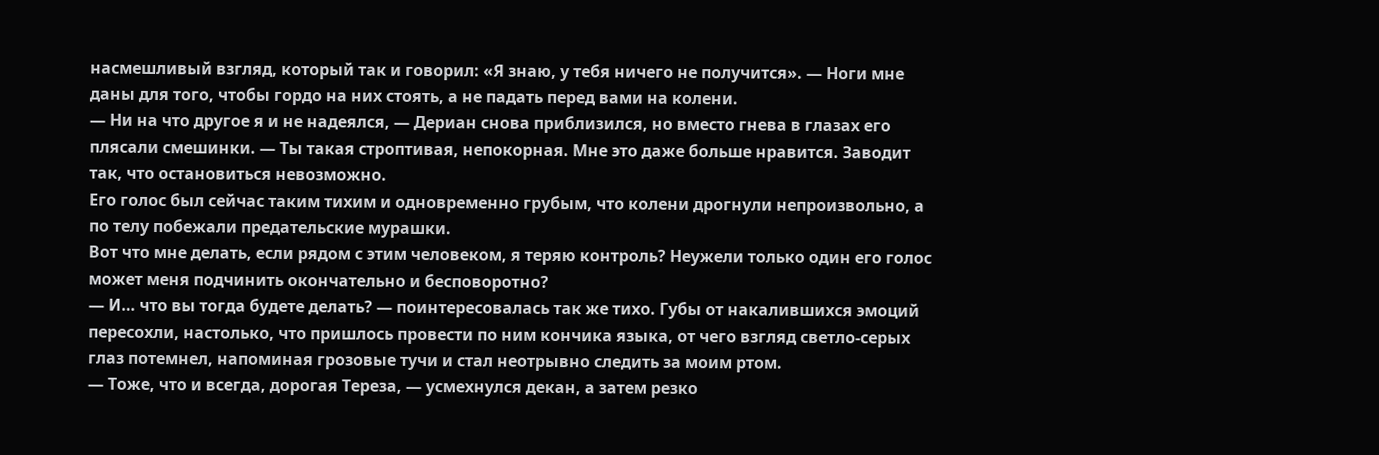насмешливый взгляд, который так и говорил: «Я знаю, у тебя ничего не получится». — Ноги мне даны для того, чтобы гордо на них стоять, а не падать перед вами на колени.
— Ни на что другое я и не надеялся, — Дериан снова приблизился, но вместо гнева в глазах его плясали смешинки. — Ты такая строптивая, непокорная. Мне это даже больше нравится. Заводит так, что остановиться невозможно.
Его голос был сейчас таким тихим и одновременно грубым, что колени дрогнули непроизвольно, а по телу побежали предательские мурашки.
Вот что мне делать, если рядом с этим человеком, я теряю контроль? Неужели только один его голос может меня подчинить окончательно и бесповоротно?
— И… что вы тогда будете делать? — поинтересовалась так же тихо. Губы от накалившихся эмоций пересохли, настолько, что пришлось провести по ним кончика языка, от чего взгляд светло-серых глаз потемнел, напоминая грозовые тучи и стал неотрывно следить за моим ртом.
— Тоже, что и всегда, дорогая Тереза, — усмехнулся декан, а затем резко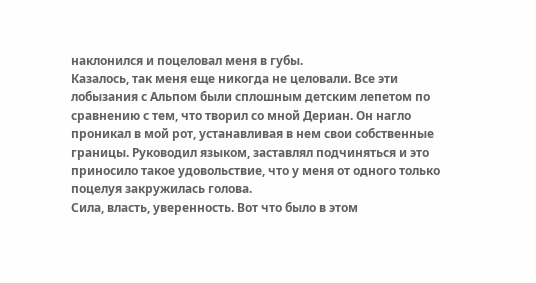наклонился и поцеловал меня в губы.
Казалось, так меня еще никогда не целовали. Все эти лобызания с Альпом были сплошным детским лепетом по сравнению с тем, что творил со мной Дериан. Он нагло проникал в мой рот, устанавливая в нем свои собственные границы. Руководил языком, заставлял подчиняться и это приносило такое удовольствие, что у меня от одного только поцелуя закружилась голова.
Сила, власть, уверенность. Вот что было в этом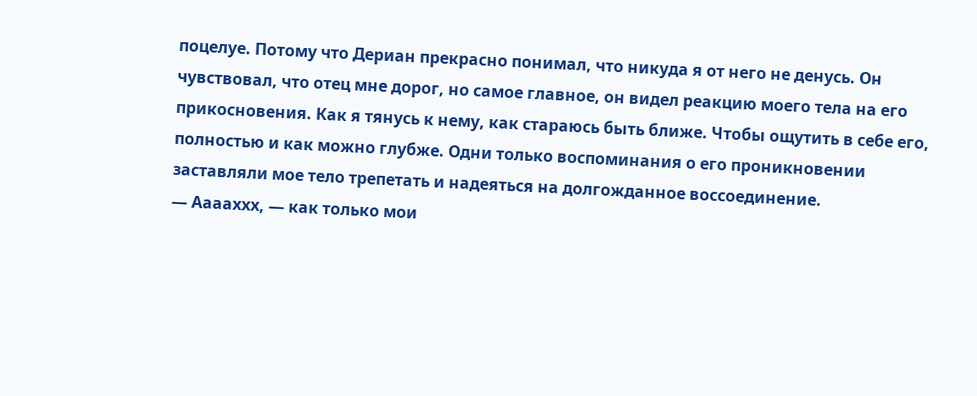поцелуе. Потому что Дериан прекрасно понимал, что никуда я от него не денусь. Он чувствовал, что отец мне дорог, но самое главное, он видел реакцию моего тела на его прикосновения. Как я тянусь к нему, как стараюсь быть ближе. Чтобы ощутить в себе его, полностью и как можно глубже. Одни только воспоминания о его проникновении заставляли мое тело трепетать и надеяться на долгожданное воссоединение.
— Ааааххх, — как только мои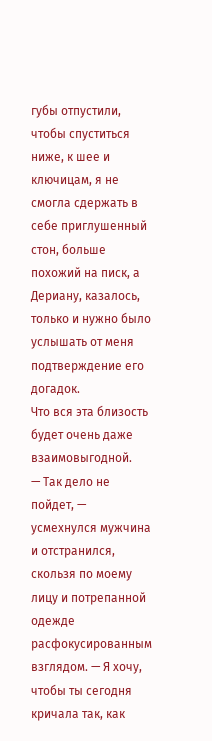губы отпустили, чтобы спуститься ниже, к шее и ключицам, я не смогла сдержать в себе приглушенный стон, больше похожий на писк, а Дериану, казалось, только и нужно было услышать от меня подтверждение его догадок.
Что вся эта близость будет очень даже взаимовыгодной.
— Так дело не пойдет, — усмехнулся мужчина и отстранился, скользя по моему лицу и потрепанной одежде расфокусированным взглядом. — Я хочу, чтобы ты сегодня кричала так, как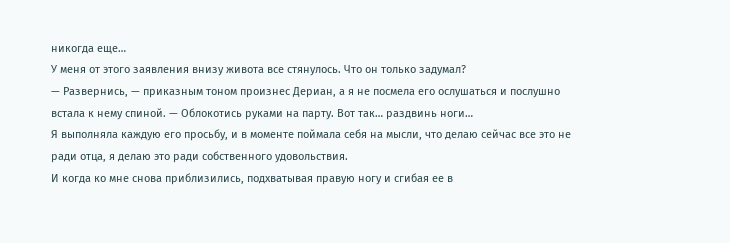никогда еще…
У меня от этого заявления внизу живота все стянулось. Что он только задумал?
— Развернись, — приказным тоном произнес Дериан, а я не посмела его ослушаться и послушно встала к нему спиной. — Облокотись руками на парту. Вот так… раздвинь ноги…
Я выполняла каждую его просьбу, и в моменте поймала себя на мысли, что делаю сейчас все это не ради отца, я делаю это ради собственного удовольствия.
И когда ко мне снова приблизились, подхватывая правую ногу и сгибая ее в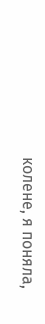колене, я поняла,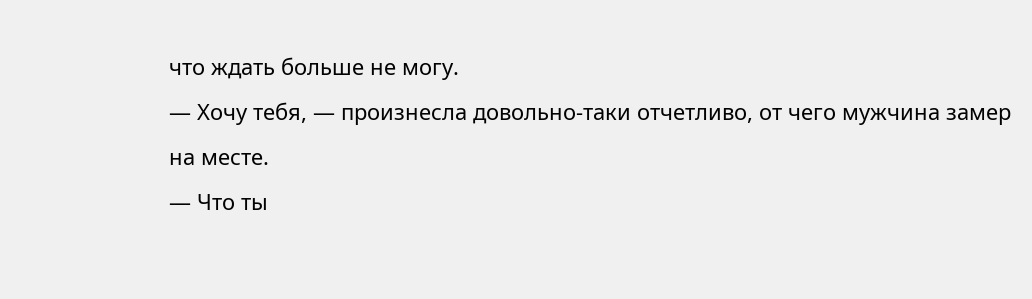что ждать больше не могу.
— Хочу тебя, — произнесла довольно-таки отчетливо, от чего мужчина замер на месте.
— Что ты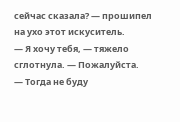сейчас сказала? — прошипел на ухо этот искуситель.
— Я хочу тебя, — тяжело сглотнула. — Пожалуйста.
— Тогда не буду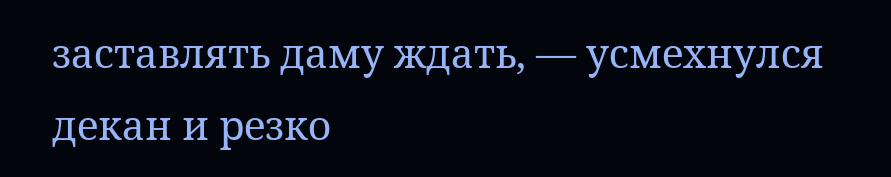заставлять даму ждать, — усмехнулся декан и резко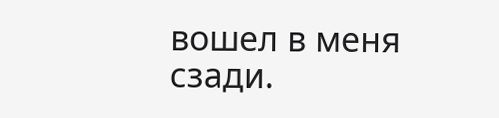вошел в меня сзади.